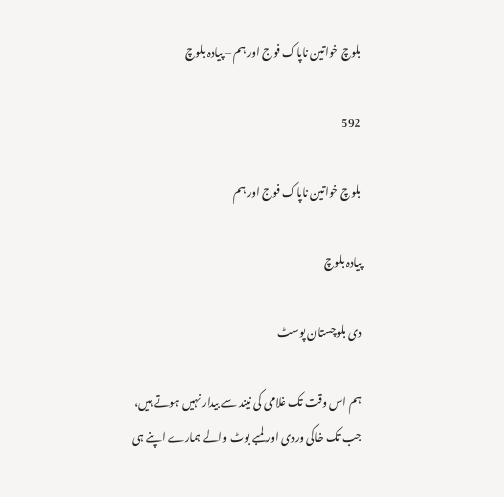بلوچ خواتین ناپاک فوج اور ہم – پیادہ بلوچ

592

بلوچ خواتین ناپاک فوج اور ہم

پیادہ بلوچ

دی بلوچستان پوسٹ

ہم اس وقت تک غلامی کی نیند سے بیدار نہیں ہوتے ہیں، جب تک خاکی وردی اور لمبے بوٹ والے ہمارے اپنے ہی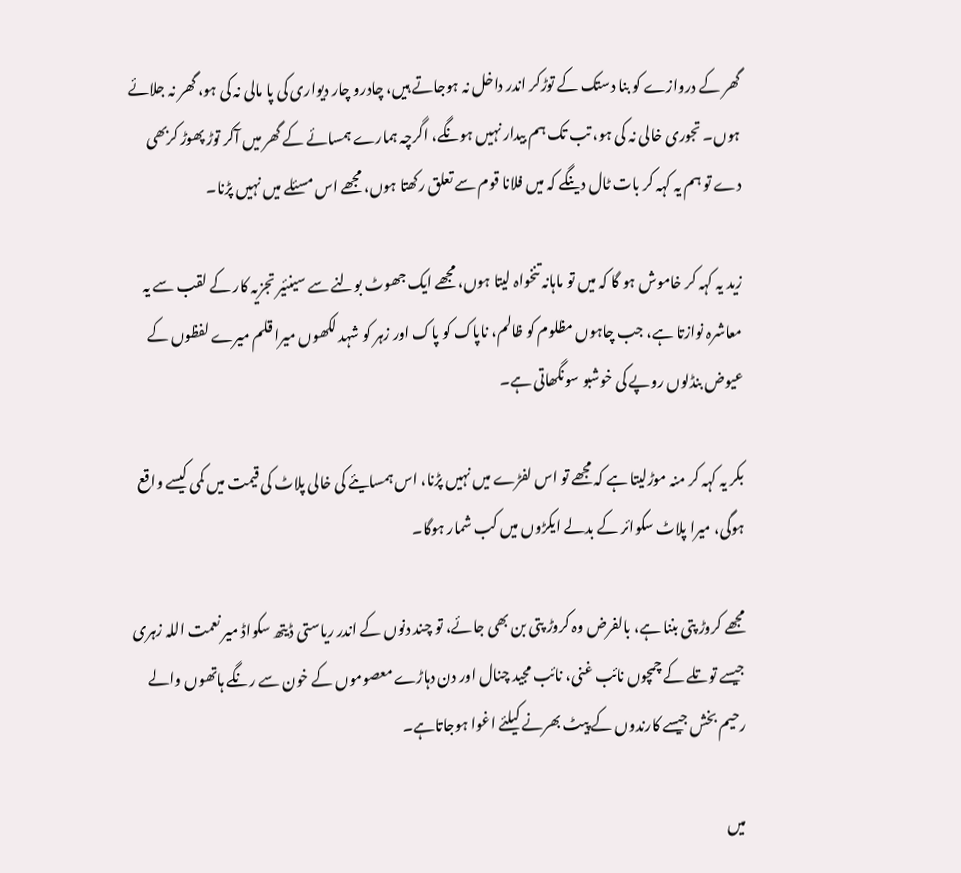گھر کے دروازے کو بنا دستک کے توڑکر اندر داخل نہ ہوجاتے ہیں، چادرو چار دیواری کی پا مالی نہ کی ہو، گھر نہ جلائے ہوں۔ تجوری خالی نہ کی ہو، تب تک ہم بیدار نہیں ہونگے، اگرچہ ہمارے ہمسائے کے گھر میں آکر توڑ پھوڑ کربھی دے تو ہم یہ کہہ کر بات ٹال دینگے کہ میں فلانا قوم سے تعلق رکھتا ہوں، مجھے اس مسئلے میں نہیں پڑنا۔

زید یہ کہہ کر خاموش ہو گا کہ میں تو ماہانہ تنخواہ لیتا ہوں، مجھے ایک جھوٹ بولنے سے سینئیر تجزیہ کار کے لقب سے یہ معاشرہ نوازتا ہے، جب چاہوں مظلوم کو ظالم، ناپاک کو پاک اور زہر کو شہد لکھوں میرا قلم میرے لفظوں کے عیوض بنڈلوں روپے کی خوشبو سونگھاتی ہے۔

بکر یہ کہہ کر منہ موڑلیتا ہے کہ مجھے تو اس لفڑے میں نہیں پڑنا، اس ہمسایئے کی خالی پلاٹ کی قیمت میں کمی کیسے واقع ہوگی، میرا پلاٹ سکوائر کے بدلے ایکڑوں میں کب شمار ہوگا۔

مجھے کروڑ پتی بننا ہے، بالفرض وہ کروڑ پتی بن بھی جائے، تو چند دنوں کے اندر ریاستی ڈیتھ سکواڈ میر نعمت اللہ زہری جیسے توتلے کے چمچوں نائب غنی، نائب مجید چنال اور دن دہاڑے معصوموں کے خون سے رنگے ہاتھوں والے رحیم بخش جیسے کارندوں کے پیٹ بھرنے کیلئے اغوا ہوجاتاہے۔

میں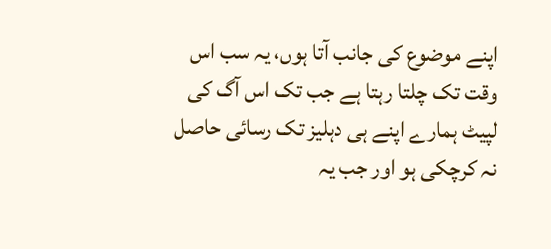اپنے موضوع کی جانب آتا ہوں، یہ سب اس وقت تک چلتا رہتا ہے جب تک اس آگ کی لپیٹ ہمارے اپنے ہی دہلیز تک رسائی حاصل نہ کرچکی ہو اور جب یہ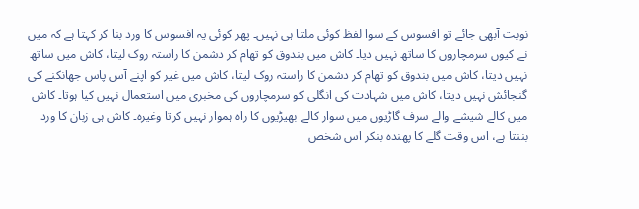نوبت آبھی جائے تو افسوس کے سوا لفظ کوئی ملتا ہی نہیں۔ پھر کوئی یہ افسوس کا ورد بنا کر کہتا ہے کہ میں نے کیوں سرمچاروں کا ساتھ نہیں دیا۔ کاش میں بندوق کو تھام کر دشمن کا راستہ روک لیتا، کاش میں ساتھ نہیں دیتا، کاش میں بندوق کو تھام کر دشمن کا راستہ روک لیتا، کاش میں غیر کو اپنے آس پاس جھانکنے کی گنجائش نہیں دیتا، کاش میں شہادت کی انگلی کو سرمچاروں کی مخبری میں استعمال نہیں کیا ہوتا۔ کاش میں کالے شیشے والے سرف گاڑیوں میں سوار کالے بھیڑیوں کا راہ ہموار نہیں کرتا وغیرہ۔ کاش ہی زبان کا ورد بننتا ہے، اس وقت گلے کا پھندہ بنکر اس شخص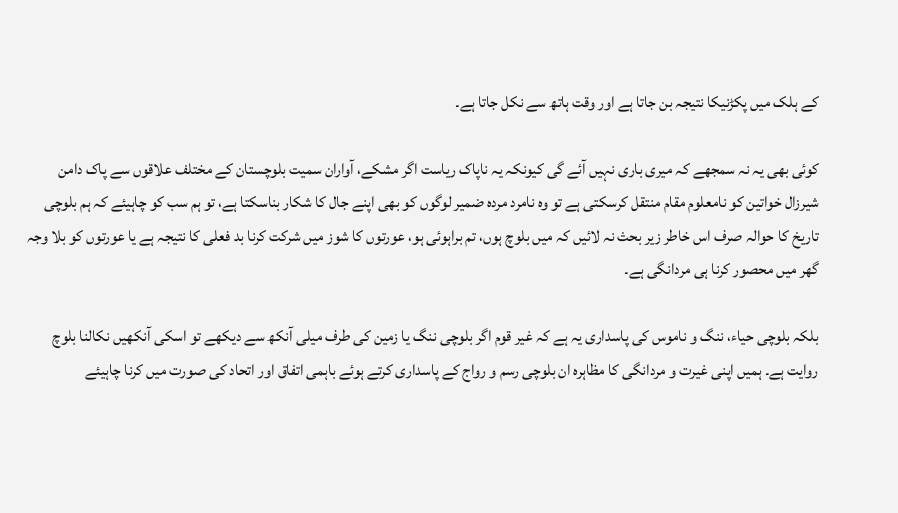کے ہلک میں پکڑنیکا نتیجہ بن جاتا ہے اور وقت ہاتھ سے نکل جاتا ہے۔

کوئی بھی یہ نہ سمجھے کہ میری باری نہیں آئے گی کیونکہ یہ ناپاک ریاست اگر مشکے، آواران سمیت بلوچستان کے مختلف علاقوں سے پاک دامن شیرزال خواتین کو نامعلوم مقام منتقل کرسکتی ہے تو وہ نامرد مردہ ضمیر لوگوں کو بھی اپنے جال کا شکار بناسکتا ہے، تو ہم سب کو چاہیئے کہ ہم بلوچی تاریخ کا حوالہ صرف اس خاطر زیر بحث نہ لائیں کہ میں بلوچ ہوں، تم براہوئی ہو، عورتوں کا شوز میں شرکت کرنا بد فعلی کا نتیجہ ہے یا عورتوں کو بلا وجہ گھر میں محصور کرنا ہی مردانگی ہے۔

بلکہ بلوچی حیاء، ننگ و ناموس کی پاسداری یہ ہے کہ غیر قوم اگر بلوچی ننگ یا زمین کی طرف میلی آنکھ سے دیکھے تو اسکی آنکھیں نکالنا بلوچ روایت ہے۔ ہمیں اپنی غیرت و مردانگی کا مظاہرہ ان بلوچی رسم و رواج کے پاسداری کرتے ہوئے باہمی اتفاق اور اتحاد کی صورت میں کرنا چاہیئے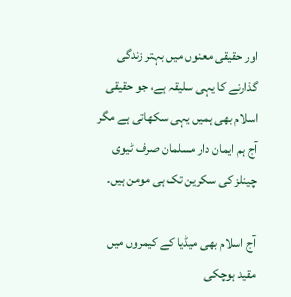اور حقیقی معنوں میں بہتر زندگی گذارنے کا یہی سلیقہ ہے، جو حقیقی اسلام بھی ہمیں یہی سکھاتی ہے مگر آج ہم ایمان دار مسلمان صرف ٹیوی چینلز کی سکرین تک ہی مومن ہیں۔

آج اسلام بھی میڈیا کے کیمروں میں مقید ہوچکی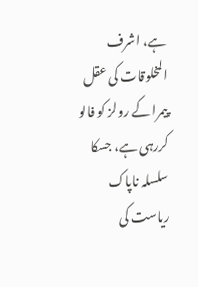ہے، اشرف المخلوقات کی عقل پیمرا کے رولز کو فالو کررہی ہے، جسکا سلسلہ ناپاک ریاست کی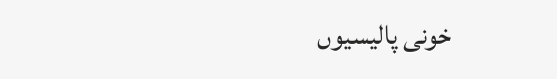خونی پالیسیوں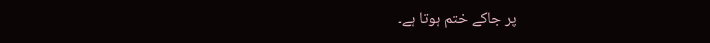پر جاکے ختم ہوتا ہے۔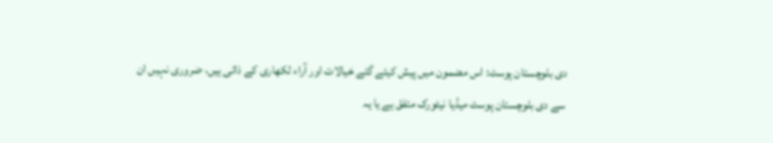دی بلوچستان پوسٹ: اس مضمون میں پیش کیئے گئے خیالات اور آراء لکھاری کے ذاتی ہیں، ضروری نہیں ان سے دی بلوچستان پوسٹ میڈیا نیٹورک متفق ہے یا یہ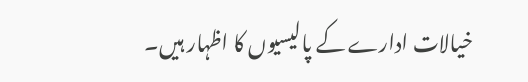خیالات ادارے کے پالیسیوں کا اظہار ہیں۔